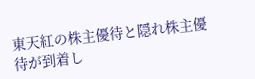東天紅の株主優待と隠れ株主優待が到着し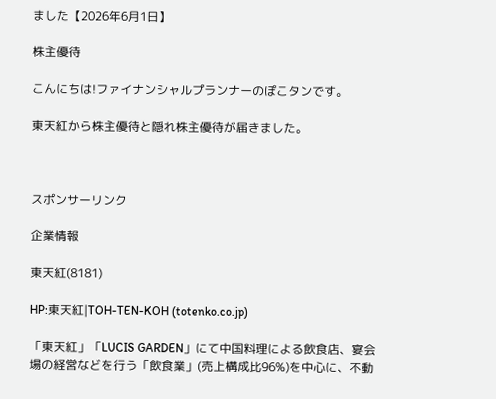ました【2026年6月1日】

株主優待

こんにちは!ファイナンシャルプランナーのぽこタンです。

東天紅から株主優待と隠れ株主優待が届きました。



スポンサーリンク

企業情報

東天紅(8181)

HP:東天紅|TOH-TEN-KOH (totenko.co.jp)

「東天紅」「LUCIS GARDEN」にて中国料理による飲食店、宴会場の経営などを行う「飲食業」(売上構成比96%)を中心に、不動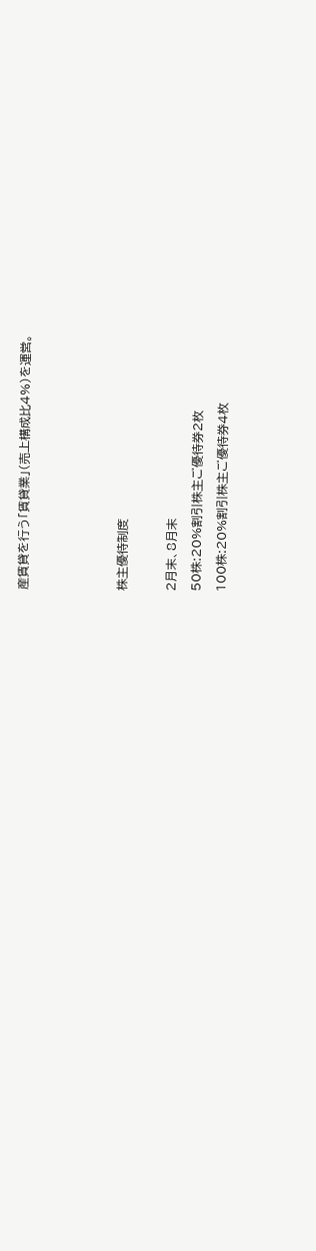産賃貸を行う「賃貸業」(売上構成比4%)を運営。



株主優待制度

2月末、8月末
50株:20%割引株主ご優待券2枚
100株:20%割引株主ご優待券4枚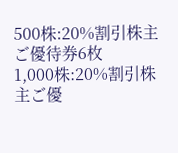500株:20%割引株主ご優待券6枚
1,000株:20%割引株主ご優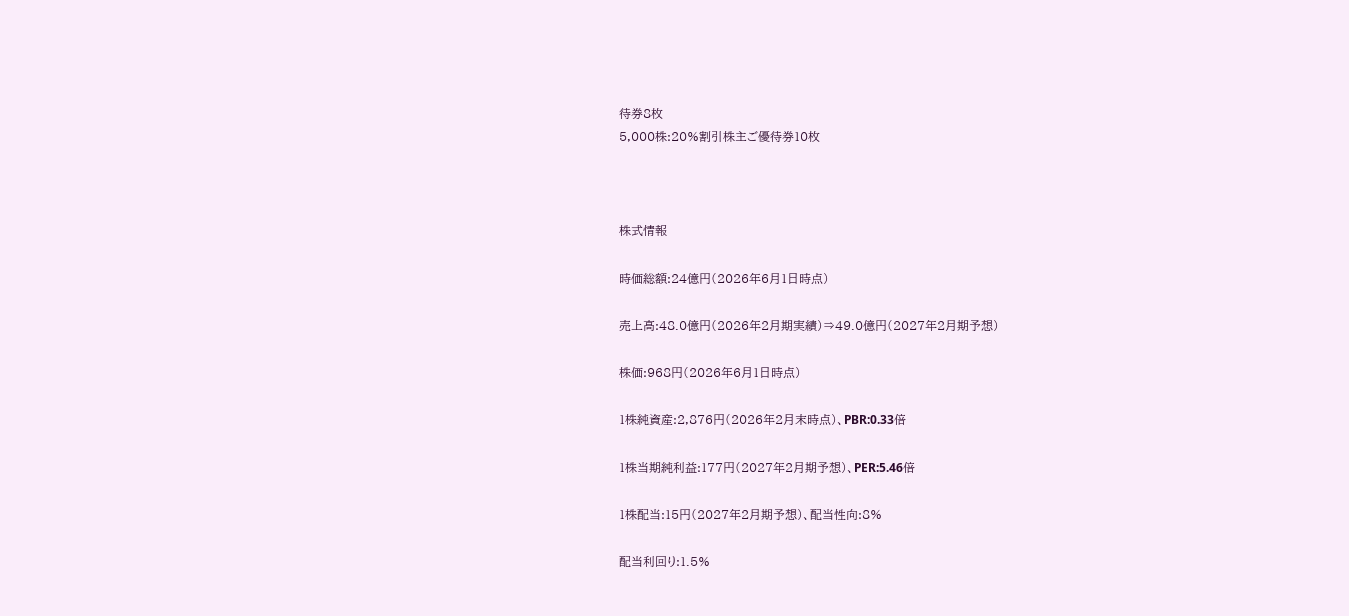待券8枚
5,000株:20%割引株主ご優待券10枚



株式情報

時価総額:24億円(2026年6月1日時点)

売上高:48.0億円(2026年2月期実績)⇒49.0億円(2027年2月期予想)

株価:968円(2026年6月1日時点)

1株純資産:2,876円(2026年2月末時点)、PBR:0.33倍

1株当期純利益:177円(2027年2月期予想)、PER:5.46倍

1株配当:15円(2027年2月期予想)、配当性向:8%

配当利回り:1.5%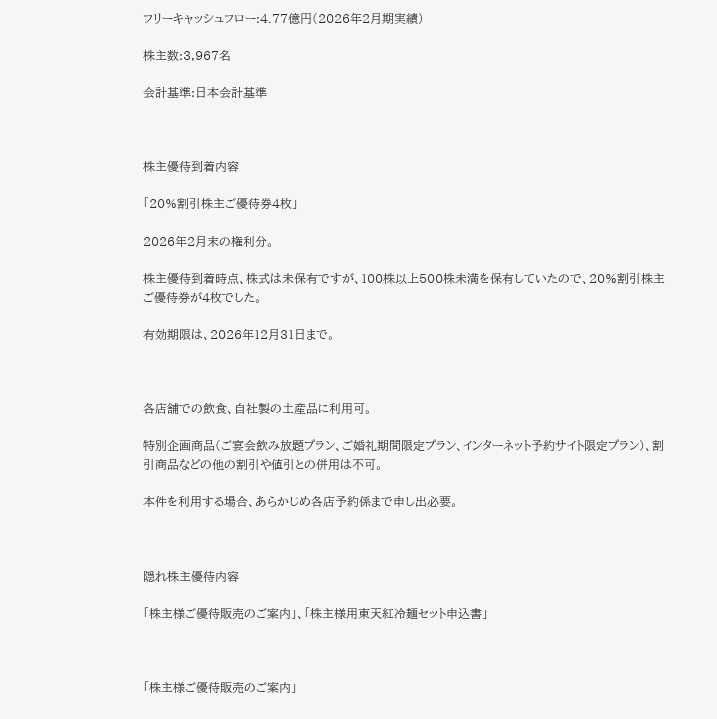フリーキャッシュフロー:4.77億円(2026年2月期実績)

株主数:3,967名

会計基準:日本会計基準



株主優待到着内容

「20%割引株主ご優待券4枚」

2026年2月末の権利分。

株主優待到着時点、株式は未保有ですが、100株以上500株未満を保有していたので、20%割引株主ご優待券が4枚でした。

有効期限は、2026年12月31日まで。



各店舗での飲食、自社製の土産品に利用可。

特別企画商品(ご宴会飲み放題プラン、ご婚礼期間限定プラン、インターネット予約サイト限定プラン)、割引商品などの他の割引や値引との併用は不可。

本件を利用する場合、あらかじめ各店予約係まで申し出必要。



隠れ株主優待内容

「株主様ご優待販売のご案内」、「株主様用東天紅冷麺セット申込書」



「株主様ご優待販売のご案内」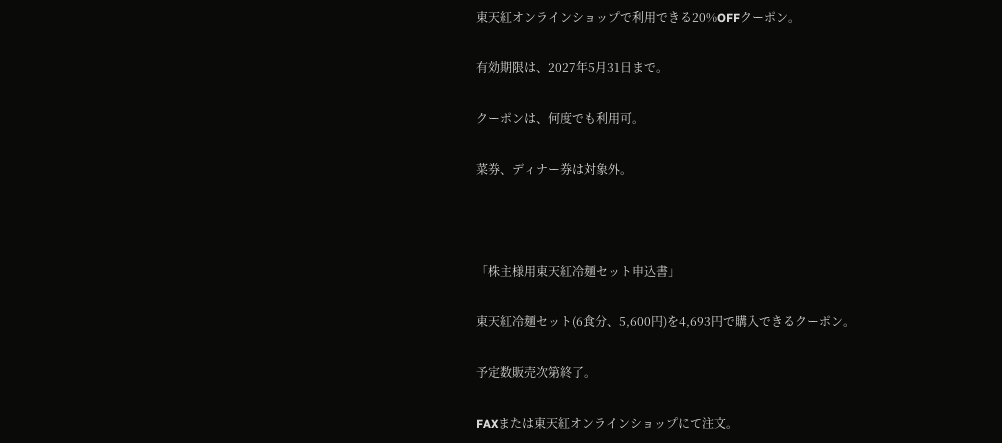東天紅オンラインショップで利用できる20%OFFクーポン。

有効期限は、2027年5月31日まで。

クーポンは、何度でも利用可。

菜券、ディナー券は対象外。



「株主様用東天紅冷麺セット申込書」

東天紅冷麺セット(6食分、5,600円)を4,693円で購入できるクーポン。

予定数販売次第終了。

FAXまたは東天紅オンラインショップにて注文。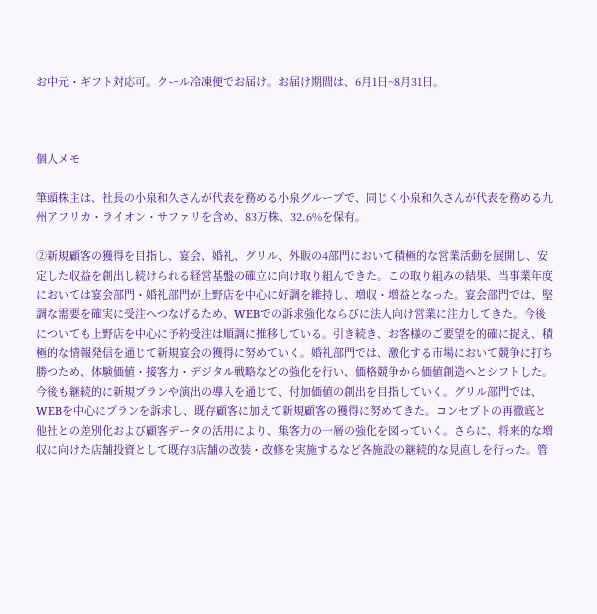お中元・ギフト対応可。クール冷凍便でお届け。お届け期間は、6月1日~8月31日。



個人メモ

筆頭株主は、社長の小泉和久さんが代表を務める小泉グループで、同じく小泉和久さんが代表を務める九州アフリカ・ライオン・サファリを含め、83万株、32.6%を保有。

②新規顧客の獲得を目指し、宴会、婚礼、グリル、外販の4部門において積極的な営業活動を展開し、安定した収益を創出し続けられる経営基盤の確立に向け取り組んできた。この取り組みの結果、当事業年度においては宴会部門・婚礼部門が上野店を中心に好調を維持し、増収・増益となった。宴会部門では、堅調な需要を確実に受注へつなげるため、WEBでの訴求強化ならびに法人向け営業に注力してきた。今後についても上野店を中心に予約受注は順調に推移している。引き続き、お客様のご要望を的確に捉え、積極的な情報発信を通じて新規宴会の獲得に努めていく。婚礼部門では、激化する市場において競争に打ち勝つため、体験価値・接客力・デジタル戦略などの強化を行い、価格競争から価値創造へとシフトした。今後も継続的に新規プランや演出の導入を通じて、付加価値の創出を目指していく。グリル部門では、WEBを中心にプランを訴求し、既存顧客に加えて新規顧客の獲得に努めてきた。コンセプトの再徹底と他社との差別化および顧客データの活用により、集客力の一層の強化を図っていく。さらに、将来的な増収に向けた店舗投資として既存3店舗の改装・改修を実施するなど各施設の継続的な見直しを行った。管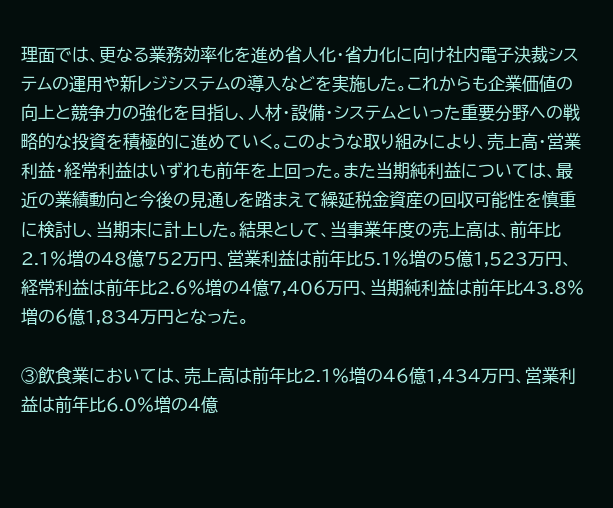理面では、更なる業務効率化を進め省人化・省力化に向け社内電子決裁システムの運用や新レジシステムの導入などを実施した。これからも企業価値の向上と競争力の強化を目指し、人材・設備・システムといった重要分野への戦略的な投資を積極的に進めていく。このような取り組みにより、売上高・営業利益・経常利益はいずれも前年を上回った。また当期純利益については、最近の業績動向と今後の見通しを踏まえて繰延税金資産の回収可能性を慎重に検討し、当期末に計上した。結果として、当事業年度の売上高は、前年比2.1%増の48億752万円、営業利益は前年比5.1%増の5億1,523万円、経常利益は前年比2.6%増の4億7,406万円、当期純利益は前年比43.8%増の6億1,834万円となった。

③飲食業においては、売上高は前年比2.1%増の46億1,434万円、営業利益は前年比6.0%増の4億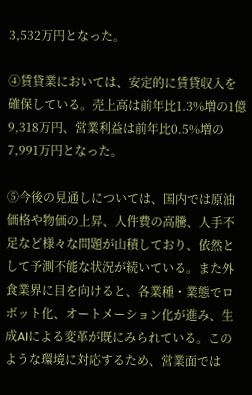3,532万円となった。

④賃貸業においては、安定的に賃貸収入を確保している。売上高は前年比1.3%増の1億9,318万円、営業利益は前年比0.5%増の7,991万円となった。

⑤今後の見通しについては、国内では原油価格や物価の上昇、人件費の高騰、人手不足など様々な問題が山積しており、依然として予測不能な状況が続いている。また外食業界に目を向けると、各業種・業態でロボット化、オートメーション化が進み、生成AIによる変革が既にみられている。このような環境に対応するため、営業面では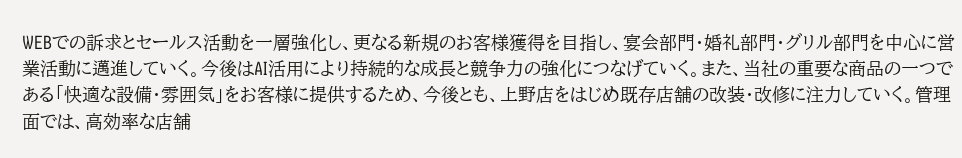WEBでの訴求とセールス活動を一層強化し、更なる新規のお客様獲得を目指し、宴会部門・婚礼部門・グリル部門を中心に営業活動に邁進していく。今後はAI活用により持続的な成長と競争力の強化につなげていく。また、当社の重要な商品の一つである「快適な設備・雰囲気」をお客様に提供するため、今後とも、上野店をはじめ既存店舗の改装・改修に注力していく。管理面では、高効率な店舗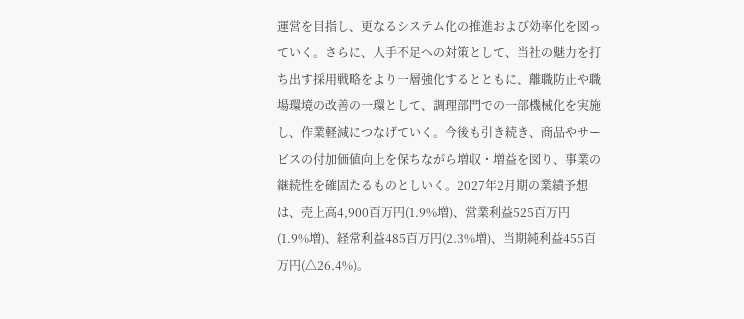運営を目指し、更なるシステム化の推進および効率化を図っていく。さらに、人手不足への対策として、当社の魅力を打ち出す採用戦略をより一層強化するとともに、離職防止や職場環境の改善の一環として、調理部門での一部機械化を実施し、作業軽減につなげていく。今後も引き続き、商品やサービスの付加価値向上を保ちながら増収・増益を図り、事業の継続性を確固たるものとしいく。2027年2月期の業績予想は、売上高4,900百万円(1.9%増)、営業利益525百万円(1.9%増)、経常利益485百万円(2.3%増)、当期純利益455百万円(△26.4%)。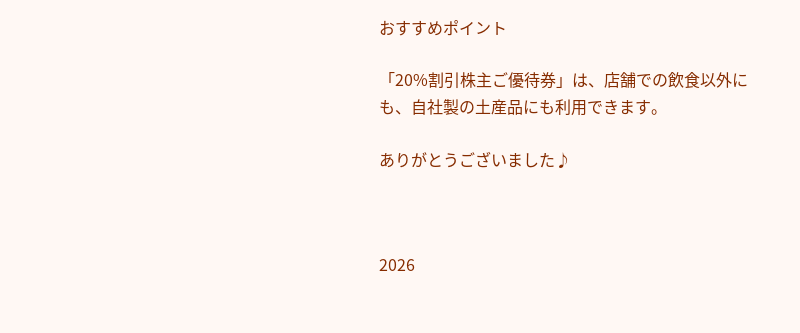おすすめポイント

「20%割引株主ご優待券」は、店舗での飲食以外にも、自社製の土産品にも利用できます。

ありがとうございました♪



2026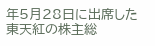年5月28日に出席した東天紅の株主総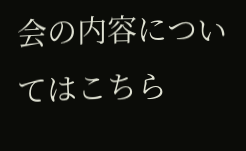会の内容についてはこちら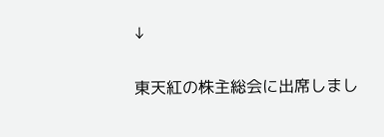↓

東天紅の株主総会に出席しまし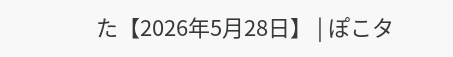た【2026年5月28日】 | ぽこタ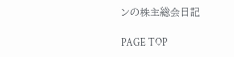ンの株主総会日記

PAGE TOP